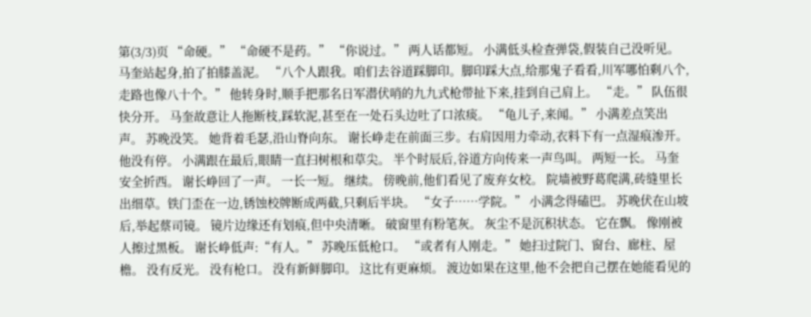第(3/3)页 “命硬。” “命硬不是药。” “你说过。” 两人话都短。 小满低头检查弹袋,假装自己没听见。 马奎站起身,拍了拍膝盖泥。 “八个人跟我。咱们去谷道踩脚印。脚印踩大点,给那鬼子看看,川军哪怕剩八个,走路也像八十个。” 他转身时,顺手把那名日军潜伏哨的九九式枪带扯下来,挂到自己肩上。 “走。” 队伍很快分开。 马奎故意让人拖断枝,踩软泥,甚至在一处石头边吐了口浓痰。 “龟儿子,来闻。” 小满差点笑出声。 苏晚没笑。 她背着毛瑟,沿山脊向东。 谢长峥走在前面三步。右肩因用力牵动,衣料下有一点湿痕渗开。他没有停。 小满跟在最后,眼睛一直扫树根和草尖。 半个时辰后,谷道方向传来一声鸟叫。 两短一长。 马奎安全折西。 谢长峥回了一声。 一长一短。 继续。 傍晚前,他们看见了废弃女校。 院墙被野葛爬满,砖缝里长出细草。铁门歪在一边,锈蚀校牌断成两截,只剩后半块。 “女子……学院。” 小满念得磕巴。 苏晚伏在山坡后,举起蔡司镜。 镜片边缘还有划痕,但中央清晰。 破窗里有粉笔灰。 灰尘不是沉积状态。 它在飘。 像刚被人擦过黑板。 谢长峥低声:“有人。” 苏晚压低枪口。 “或者有人刚走。” 她扫过院门、窗台、廊柱、屋檐。 没有反光。 没有枪口。 没有新鲜脚印。 这比有更麻烦。 渡边如果在这里,他不会把自己摆在她能看见的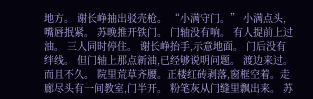地方。 谢长峥抽出驳壳枪。 “小满守门。” 小满点头,嘴唇抿紧。 苏晚推开铁门。 门轴没有响。 有人提前上过油。 三人同时停住。 谢长峥抬手,示意地面。 门后没有绊线。 但门轴上那点新油,已经够说明问题。 渡边来过。 而且不久。 院里荒草齐腰。正楼红砖剥落,窗框空着。走廊尽头有一间教室,门半开。 粉笔灰从门缝里飘出来。 苏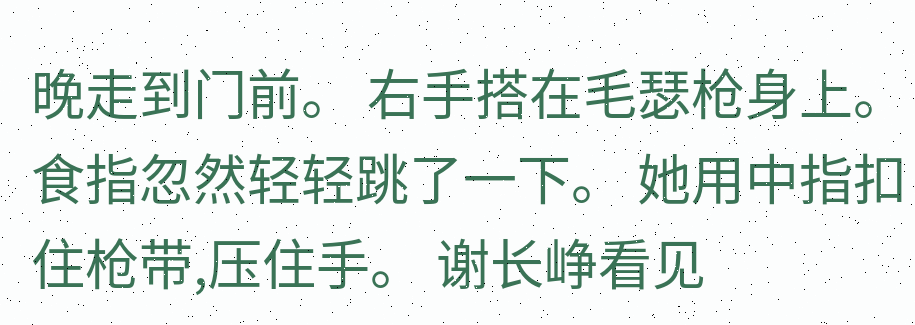晚走到门前。 右手搭在毛瑟枪身上。 食指忽然轻轻跳了一下。 她用中指扣住枪带,压住手。 谢长峥看见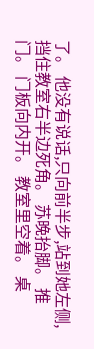了。 他没有说话,只向前半步,站到她左侧,挡住教室右半边死角。 苏晚抬脚。 推门。 门板向内开。 教室里空着。 桌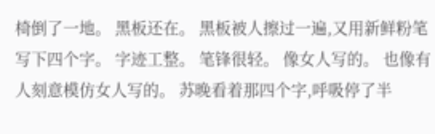椅倒了一地。 黑板还在。 黑板被人擦过一遍,又用新鲜粉笔写下四个字。 字迹工整。 笔锋很轻。 像女人写的。 也像有人刻意模仿女人写的。 苏晚看着那四个字,呼吸停了半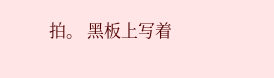拍。 黑板上写着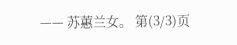—— 苏蕙兰女。 第(3/3)页